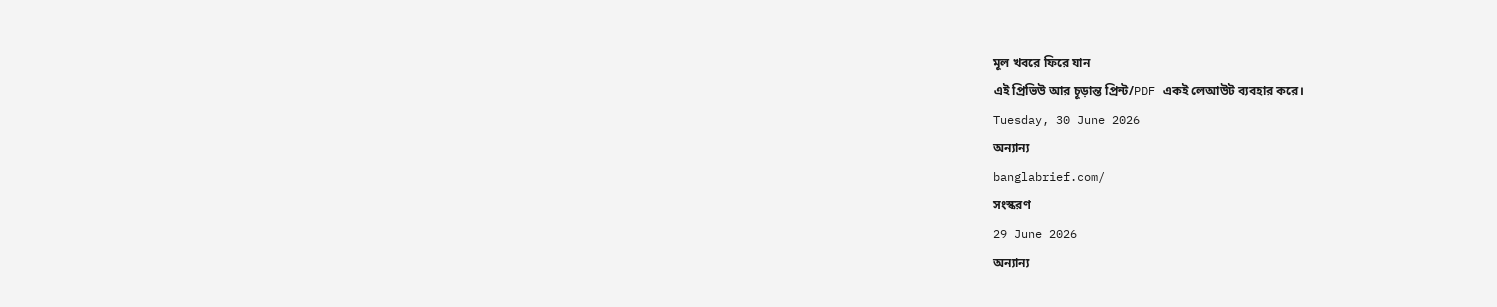মূল খবরে ফিরে যান
এই প্রিভিউ আর চূড়ান্ত প্রিন্ট/PDF একই লেআউট ব্যবহার করে।
Tuesday, 30 June 2026
অন্যান্য
banglabrief.com/
সংস্করণ
29 June 2026
অন্যান্য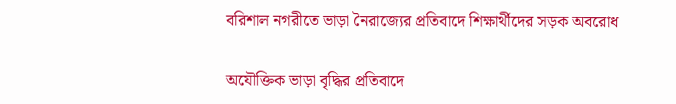বরিশাল নগরীতে ভাড়া নৈরাজ্যের প্রতিবাদে শিক্ষার্থীদের সড়ক অবরোধ

অযৌক্তিক ভাড়া বৃদ্ধির প্রতিবাদে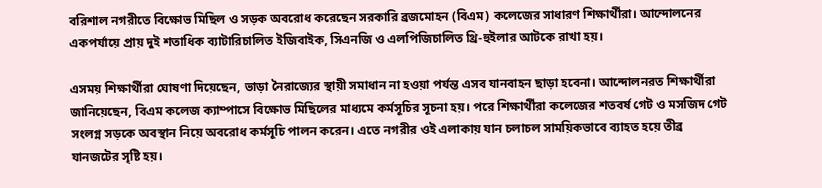বরিশাল নগরীতে বিক্ষোভ মিছিল ও সড়ক অবরোধ করেছেন সরকারি ব্রজমোহন (বিএম) কলেজের সাধারণ শিক্ষার্থীরা। আন্দোলনের একপর্যায়ে প্রায় দুই শতাধিক ব্যাটারিচালিত ইজিবাইক, সিএনজি ও এলপিজিচালিত থ্রি-হুইলার আটকে রাখা হয়।

এসময় শিক্ষার্থীরা ঘোষণা দিয়েছেন, ভাড়া নৈরাজ্যের স্থায়ী সমাধান না হওয়া পর্যন্ত এসব যানবাহন ছাড়া হবেনা। আন্দোলনরত শিক্ষার্থীরা জানিয়েছেন, বিএম কলেজ ক্যাম্পাসে বিক্ষোভ মিছিলের মাধ্যমে কর্মসূচির সূচনা হয়। পরে শিক্ষার্থীরা কলেজের শতবর্ষ গেট ও মসজিদ গেট সংলগ্ন সড়কে অবস্থান নিয়ে অবরোধ কর্মসূচি পালন করেন। এতে নগরীর ওই এলাকায় যান চলাচল সাময়িকভাবে ব্যাহত হয়ে তীব্র যানজটের সৃষ্টি হয়।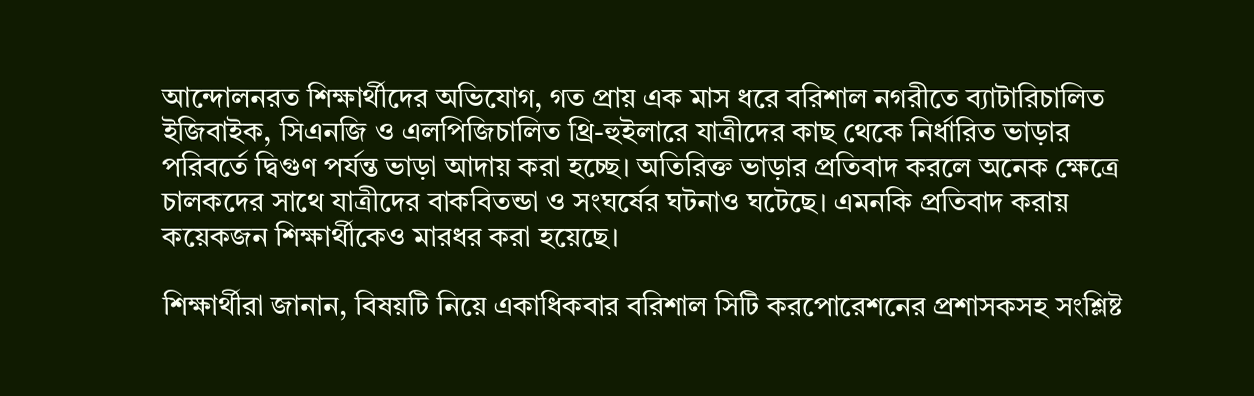আন্দোলনরত শিক্ষার্থীদের অভিযোগ, গত প্রায় এক মাস ধরে বরিশাল নগরীতে ব্যাটারিচালিত ইজিবাইক, সিএনজি ও এলপিজিচালিত থ্রি-হুইলারে যাত্রীদের কাছ থেকে নির্ধারিত ভাড়ার পরিবর্তে দ্বিগুণ পর্যন্ত ভাড়া আদায় করা হচ্ছে। অতিরিক্ত ভাড়ার প্রতিবাদ করলে অনেক ক্ষেত্রে চালকদের সাথে যাত্রীদের বাকবিতন্ডা ও সংঘর্ষের ঘটনাও ঘটেছে। এমনকি প্রতিবাদ করায় কয়েকজন শিক্ষার্থীকেও মারধর করা হয়েছে।

শিক্ষার্থীরা জানান, বিষয়টি নিয়ে একাধিকবার বরিশাল সিটি করপোরেশনের প্রশাসকসহ সংশ্লিষ্ট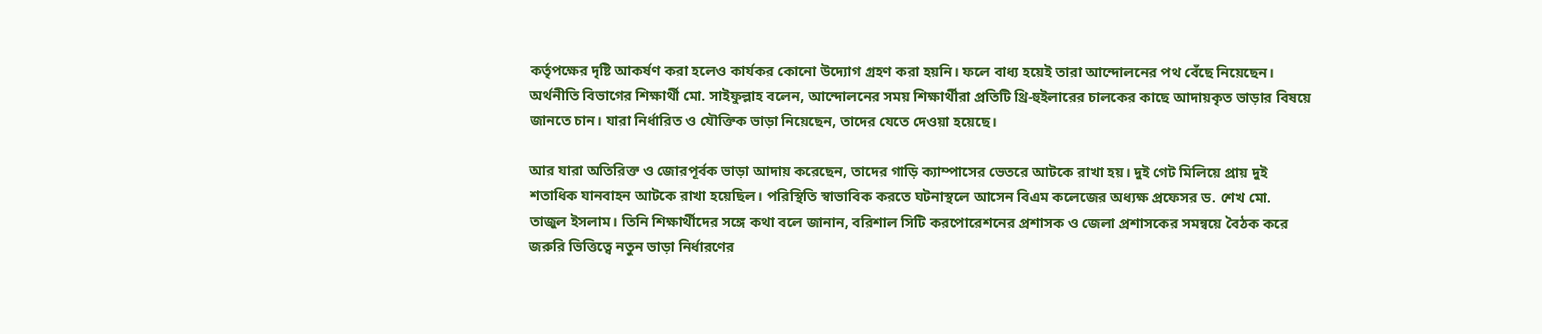কর্তৃপক্ষের দৃষ্টি আকর্ষণ করা হলেও কার্যকর কোনো উদ্যোগ গ্রহণ করা হয়নি। ফলে বাধ্য হয়েই তারা আন্দোলনের পথ বেঁছে নিয়েছেন। অর্থনীতি বিভাগের শিক্ষার্থী মো. সাইফুল্লাহ বলেন, আন্দোলনের সময় শিক্ষার্থীরা প্রতিটি থ্রি-হুইলারের চালকের কাছে আদায়কৃত ভাড়ার বিষয়ে জানতে চান। যারা নির্ধারিত ও যৌক্তিক ভাড়া নিয়েছেন, তাদের যেতে দেওয়া হয়েছে।

আর যারা অতিরিক্ত ও জোরপূর্বক ভাড়া আদায় করেছেন, তাদের গাড়ি ক্যাম্পাসের ভেতরে আটকে রাখা হয়। দুই গেট মিলিয়ে প্রায় দুই শতাধিক যানবাহন আটকে রাখা হয়েছিল। পরিস্থিতি স্বাভাবিক করতে ঘটনাস্থলে আসেন বিএম কলেজের অধ্যক্ষ প্রফেসর ড. শেখ মো. তাজুল ইসলাম। তিনি শিক্ষার্থীদের সঙ্গে কথা বলে জানান, বরিশাল সিটি করপোরেশনের প্রশাসক ও জেলা প্রশাসকের সমন্বয়ে বৈঠক করে জরুরি ভিত্তিত্বে নতুন ভাড়া নির্ধারণের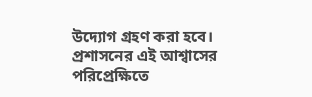উদ্যোগ গ্রহণ করা হবে। প্রশাসনের এই আশ্বাসের পরিপ্রেক্ষিতে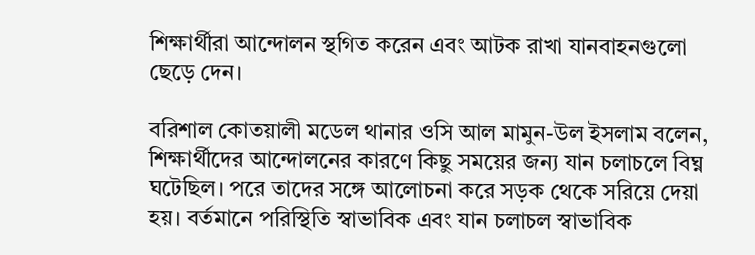শিক্ষার্থীরা আন্দোলন স্থগিত করেন এবং আটক রাখা যানবাহনগুলো ছেড়ে দেন।

বরিশাল কোতয়ালী মডেল থানার ওসি আল মামুন-উল ইসলাম বলেন, শিক্ষার্থীদের আন্দোলনের কারণে কিছু সময়ের জন্য যান চলাচলে বিঘ্ন ঘটেছিল। পরে তাদের সঙ্গে আলোচনা করে সড়ক থেকে সরিয়ে দেয়া হয়। বর্তমানে পরিস্থিতি স্বাভাবিক এবং যান চলাচল স্বাভাবিক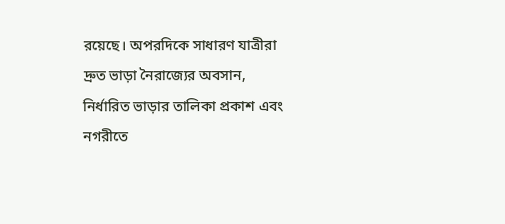রয়েছে। অপরদিকে সাধারণ যাত্রীরা দ্রুত ভাড়া নৈরাজ্যের অবসান, নির্ধারিত ভাড়ার তালিকা প্রকাশ এবং নগরীতে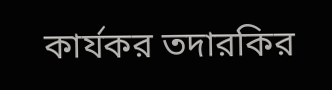কার্যকর তদারকির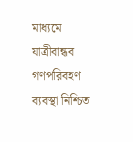মাধ্যমে যাত্রীবান্ধব গণপরিবহণ ব্যবস্থা নিশ্চিত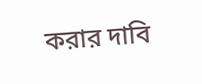করার দাবি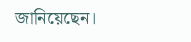জানিয়েছেন।